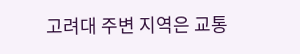고려대 주변 지역은 교통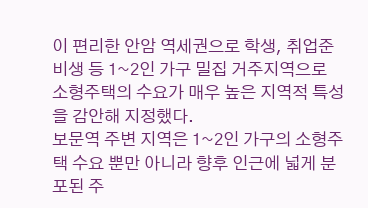이 편리한 안암 역세권으로 학생, 취업준비생 등 1~2인 가구 밀집 거주지역으로 소형주택의 수요가 매우 높은 지역적 특성을 감안해 지정했다.
보문역 주변 지역은 1~2인 가구의 소형주택 수요 뿐만 아니라 향후 인근에 넓게 분포된 주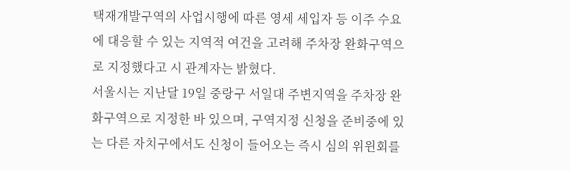택재개발구역의 사업시행에 따른 영세 세입자 등 이주 수요에 대응할 수 있는 지역적 여건을 고려해 주차장 완화구역으로 지정했다고 시 관계자는 밝혔다.
서울시는 지난달 19일 중랑구 서일대 주변지역을 주차장 완화구역으로 지정한 바 있으며, 구역지정 신청을 준비중에 있는 다른 자치구에서도 신청이 들어오는 즉시 심의 위윈회를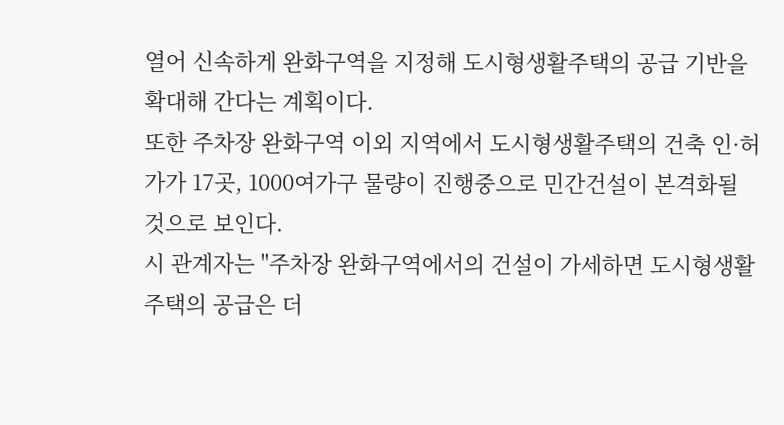열어 신속하게 완화구역을 지정해 도시형생활주택의 공급 기반을 확대해 간다는 계획이다.
또한 주차장 완화구역 이외 지역에서 도시형생활주택의 건축 인·허가가 17곳, 1000여가구 물량이 진행중으로 민간건설이 본격화될 것으로 보인다.
시 관계자는 "주차장 완화구역에서의 건설이 가세하면 도시형생활주택의 공급은 더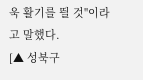욱 활기를 띌 것"이라고 말했다.
[▲ 성북구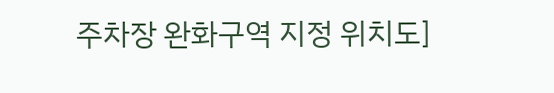주차장 완화구역 지정 위치도]